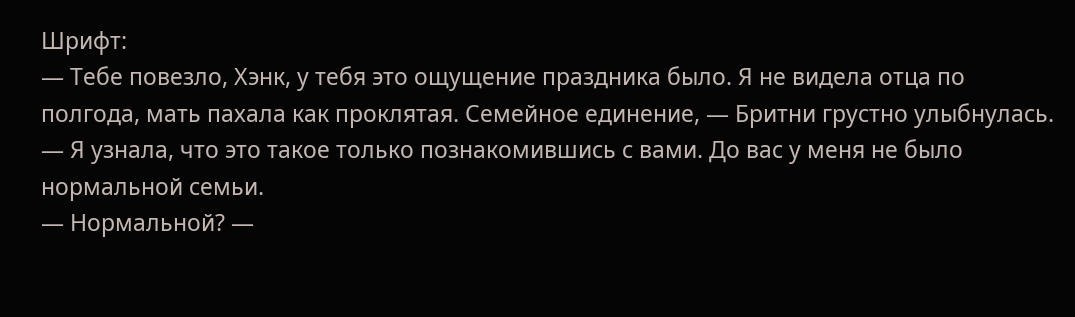Шрифт:
— Тебе повезло, Хэнк, у тебя это ощущение праздника было. Я не видела отца по полгода, мать пахала как проклятая. Семейное единение, — Бритни грустно улыбнулась. — Я узнала, что это такое только познакомившись с вами. До вас у меня не было нормальной семьи.
— Нормальной? —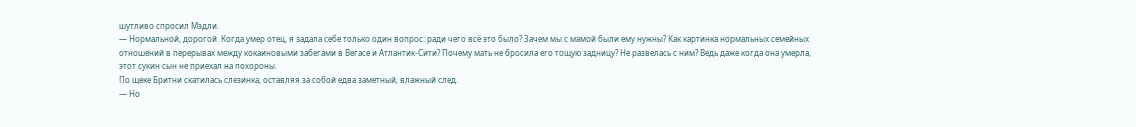шутливо спросил Мэдли.
— Нормальной, дорогой. Когда умер отец, я задала себе только один вопрос: ради чего всё это было? Зачем мы с мамой были ему нужны? Как картинка нормальных семейных отношений в перерывах между кокаиновыми забегами в Вегасе и Атлантик-Сити? Почему мать не бросила его тощую задницу? Не развелась с ним? Ведь даже когда она умерла, этот сукин сын не приехал на похороны.
По щеке Бритни скатилась слезинка, оставляя за собой едва заметный, влажный след.
— Но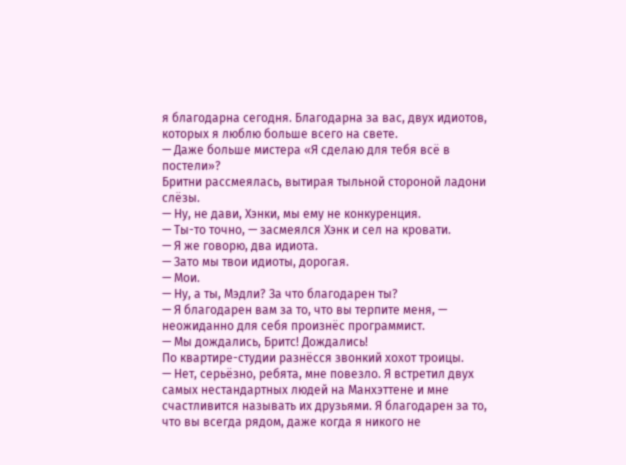я благодарна сегодня. Благодарна за вас, двух идиотов, которых я люблю больше всего на свете.
— Даже больше мистера «Я сделаю для тебя всё в постели»?
Бритни рассмеялась, вытирая тыльной стороной ладони слёзы.
— Ну, не дави, Хэнки, мы ему не конкуренция.
— Ты-то точно, — засмеялся Хэнк и сел на кровати.
— Я же говорю, два идиота.
— Зато мы твои идиоты, дорогая.
— Мои.
— Ну, а ты, Мэдли? За что благодарен ты?
— Я благодарен вам за то, что вы терпите меня, — неожиданно для себя произнёс программист.
— Мы дождались, Бритс! Дождались!
По квартире-студии разнёсся звонкий хохот троицы.
— Нет, серьёзно, ребята, мне повезло. Я встретил двух самых нестандартных людей на Манхэттене и мне счастливится называть их друзьями. Я благодарен за то, что вы всегда рядом, даже когда я никого не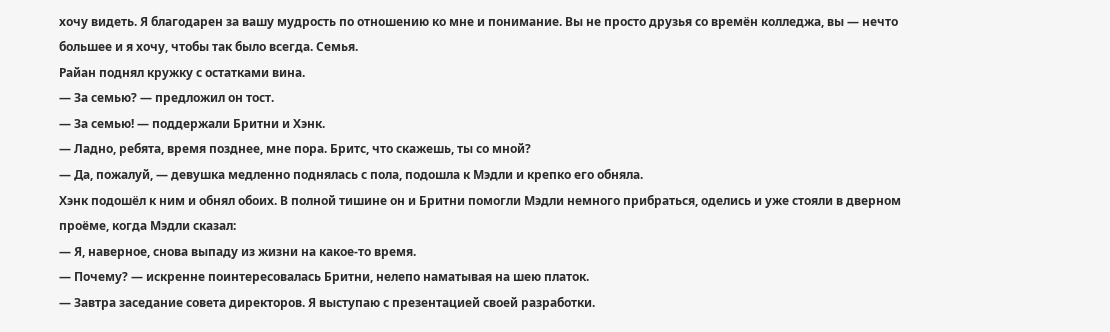хочу видеть. Я благодарен за вашу мудрость по отношению ко мне и понимание. Вы не просто друзья со времён колледжа, вы — нечто большее и я хочу, чтобы так было всегда. Семья.
Райан поднял кружку с остатками вина.
— За семью? — предложил он тост.
— За семью! — поддержали Бритни и Хэнк.
— Ладно, ребята, время позднее, мне пора. Бритс, что скажешь, ты со мной?
— Да, пожалуй, — девушка медленно поднялась с пола, подошла к Мэдли и крепко его обняла.
Хэнк подошёл к ним и обнял обоих. В полной тишине он и Бритни помогли Мэдли немного прибраться, оделись и уже стояли в дверном проёме, когда Мэдли сказал:
— Я, наверное, снова выпаду из жизни на какое-то время.
— Почему? — искренне поинтересовалась Бритни, нелепо наматывая на шею платок.
— Завтра заседание совета директоров. Я выступаю с презентацией своей разработки.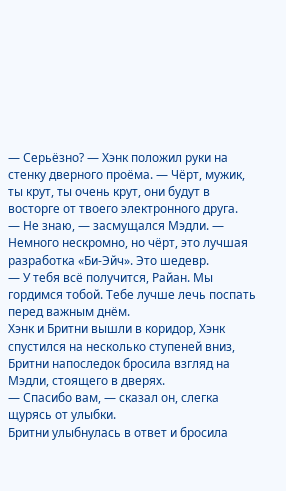— Серьёзно? — Хэнк положил руки на стенку дверного проёма. — Чёрт, мужик, ты крут, ты очень крут, они будут в восторге от твоего электронного друга.
— Не знаю, — засмущался Мэдли. — Немного нескромно, но чёрт, это лучшая разработка «Би-Эйч». Это шедевр.
— У тебя всё получится, Райан. Мы гордимся тобой. Тебе лучше лечь поспать перед важным днём.
Хэнк и Бритни вышли в коридор, Хэнк спустился на несколько ступеней вниз, Бритни напоследок бросила взгляд на Мэдли, стоящего в дверях.
— Спасибо вам, — сказал он, слегка щурясь от улыбки.
Бритни улыбнулась в ответ и бросила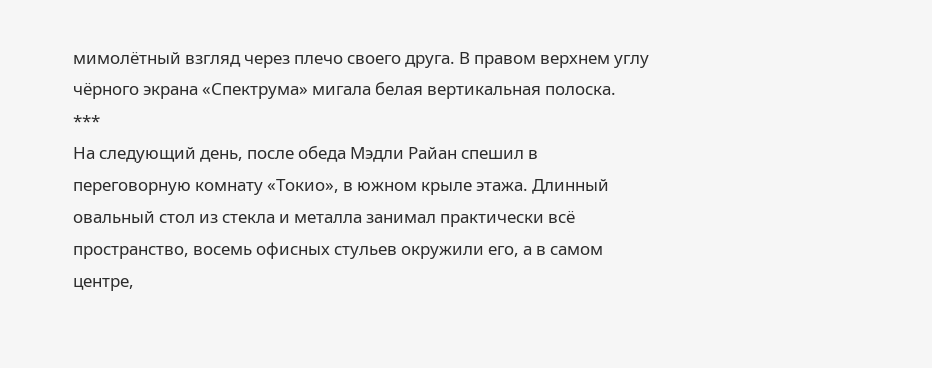мимолётный взгляд через плечо своего друга. В правом верхнем углу чёрного экрана «Спектрума» мигала белая вертикальная полоска.
***
На следующий день, после обеда Мэдли Райан спешил в переговорную комнату «Токио», в южном крыле этажа. Длинный овальный стол из стекла и металла занимал практически всё пространство, восемь офисных стульев окружили его, а в самом центре,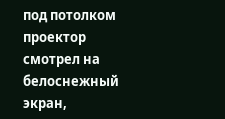под потолком проектор смотрел на белоснежный экран,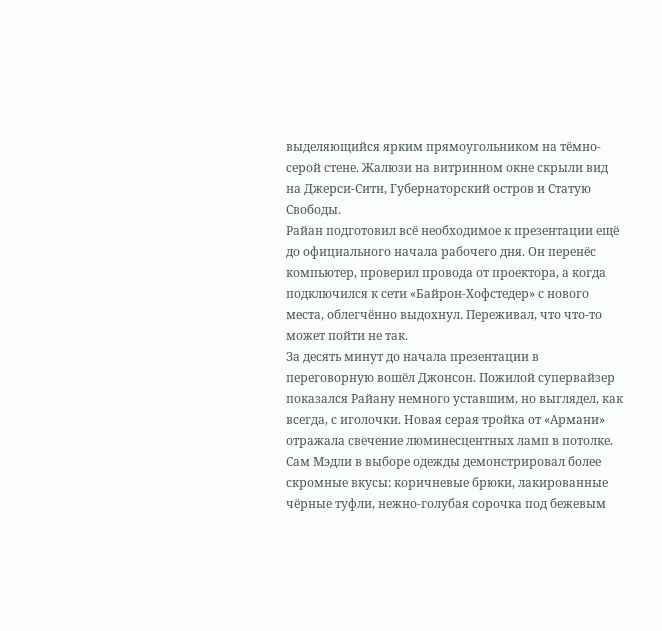выделяющийся ярким прямоугольником на тёмно-серой стене. Жалюзи на витринном окне скрыли вид на Джерси-Сити, Губернаторский остров и Статую Свободы.
Райан подготовил всё необходимое к презентации ещё до официального начала рабочего дня. Он перенёс компьютер, проверил провода от проектора, а когда подключился к сети «Байрон-Хофстедер» с нового места, облегчённо выдохнул. Переживал, что что-то может пойти не так.
За десять минут до начала презентации в переговорную вошёл Джонсон. Пожилой супервайзер показался Райану немного уставшим, но выглядел, как всегда, с иголочки. Новая серая тройка от «Армани» отражала свечение люминесцентных ламп в потолке. Сам Мэдли в выборе одежды демонстрировал более скромные вкусы: коричневые брюки, лакированные чёрные туфли, нежно-голубая сорочка под бежевым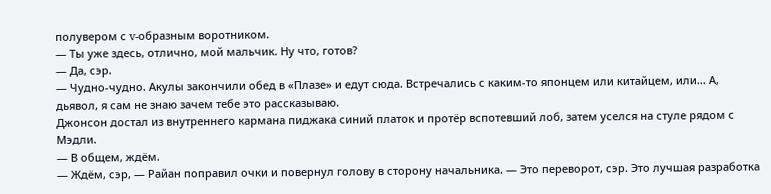полувером с v-образным воротником.
— Ты уже здесь, отлично, мой мальчик. Ну что, готов?
— Да, сэр.
— Чудно-чудно. Акулы закончили обед в «Плазе» и едут сюда. Встречались с каким-то японцем или китайцем, или… А, дьявол, я сам не знаю зачем тебе это рассказываю.
Джонсон достал из внутреннего кармана пиджака синий платок и протёр вспотевший лоб, затем уселся на стуле рядом с Мэдли.
— В общем, ждём.
— Ждём, сэр, — Райан поправил очки и повернул голову в сторону начальника. — Это переворот, сэр. Это лучшая разработка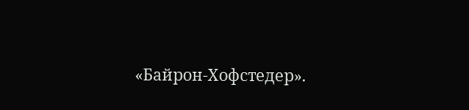«Байрон-Хофстедер».